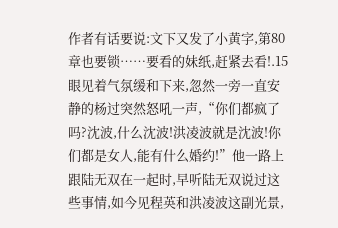作者有话要说:文下又发了小黄字,第80章也要锁……要看的妹纸,赶紧去看!.15
眼见着气氛缓和下来,忽然一旁一直安静的杨过突然怒吼一声,“你们都疯了吗?沈波,什么沈波!洪凌波就是沈波!你们都是女人,能有什么婚约!”他一路上跟陆无双在一起时,早听陆无双说过这些事情,如今见程英和洪凌波这副光景,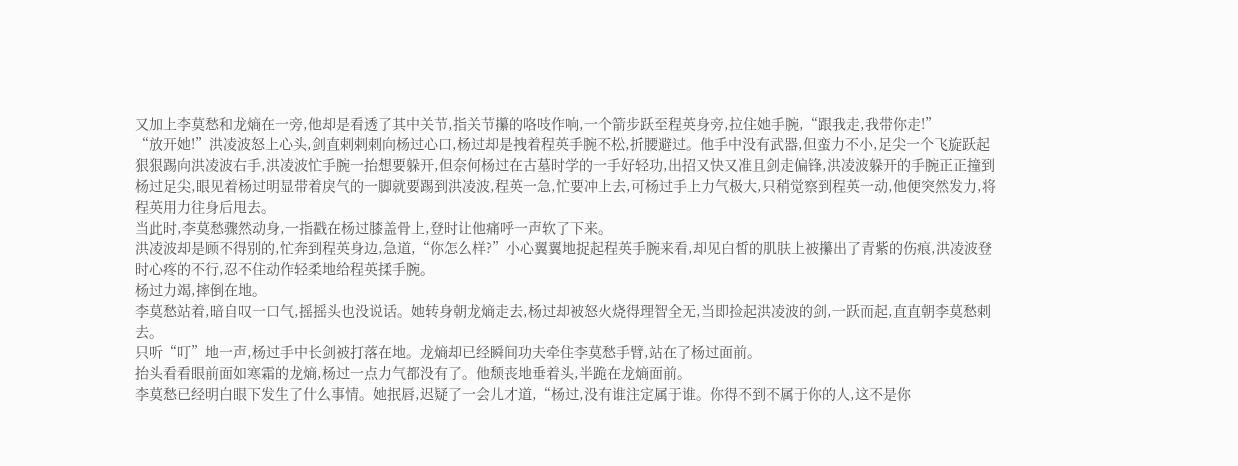又加上李莫愁和龙熵在一旁,他却是看透了其中关节,指关节攥的咯吱作响,一个箭步跃至程英身旁,拉住她手腕,“跟我走,我带你走!”
“放开她!”洪凌波怒上心头,剑直剌剌刺向杨过心口,杨过却是拽着程英手腕不松,折腰避过。他手中没有武器,但蛮力不小,足尖一个飞旋跃起狠狠踢向洪凌波右手,洪凌波忙手腕一抬想要躲开,但奈何杨过在古墓时学的一手好轻功,出招又快又准且剑走偏锋,洪凌波躲开的手腕正正撞到杨过足尖,眼见着杨过明显带着戾气的一脚就要踢到洪凌波,程英一急,忙要冲上去,可杨过手上力气极大,只稍觉察到程英一动,他便突然发力,将程英用力往身后甩去。
当此时,李莫愁骤然动身,一指戳在杨过膝盖骨上,登时让他痛呼一声软了下来。
洪凌波却是顾不得别的,忙奔到程英身边,急道,“你怎么样?”小心翼翼地捉起程英手腕来看,却见白皙的肌肤上被攥出了青紫的伤痕,洪凌波登时心疼的不行,忍不住动作轻柔地给程英揉手腕。
杨过力竭,摔倒在地。
李莫愁站着,暗自叹一口气,摇摇头也没说话。她转身朝龙熵走去,杨过却被怒火烧得理智全无,当即捡起洪凌波的剑,一跃而起,直直朝李莫愁刺去。
只听“叮”地一声,杨过手中长剑被打落在地。龙熵却已经瞬间功夫牵住李莫愁手臂,站在了杨过面前。
抬头看看眼前面如寒霜的龙熵,杨过一点力气都没有了。他颓丧地垂着头,半跪在龙熵面前。
李莫愁已经明白眼下发生了什么事情。她抿唇,迟疑了一会儿才道,“杨过,没有谁注定属于谁。你得不到不属于你的人,这不是你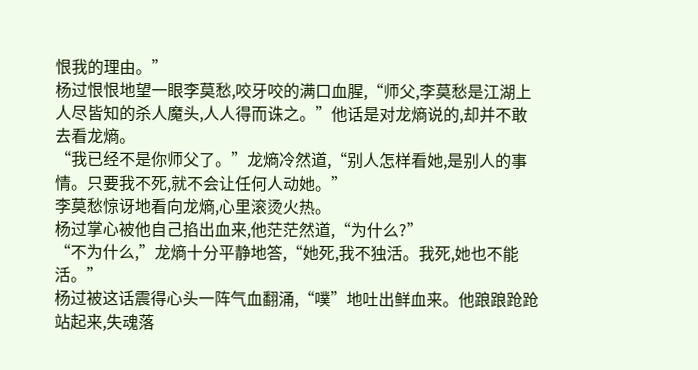恨我的理由。”
杨过恨恨地望一眼李莫愁,咬牙咬的满口血腥,“师父,李莫愁是江湖上人尽皆知的杀人魔头,人人得而诛之。”他话是对龙熵说的,却并不敢去看龙熵。
“我已经不是你师父了。”龙熵冷然道,“别人怎样看她,是别人的事情。只要我不死,就不会让任何人动她。”
李莫愁惊讶地看向龙熵,心里滚烫火热。
杨过掌心被他自己掐出血来,他茫茫然道,“为什么?”
“不为什么,”龙熵十分平静地答,“她死,我不独活。我死,她也不能活。”
杨过被这话震得心头一阵气血翻涌,“噗”地吐出鲜血来。他踉踉跄跄站起来,失魂落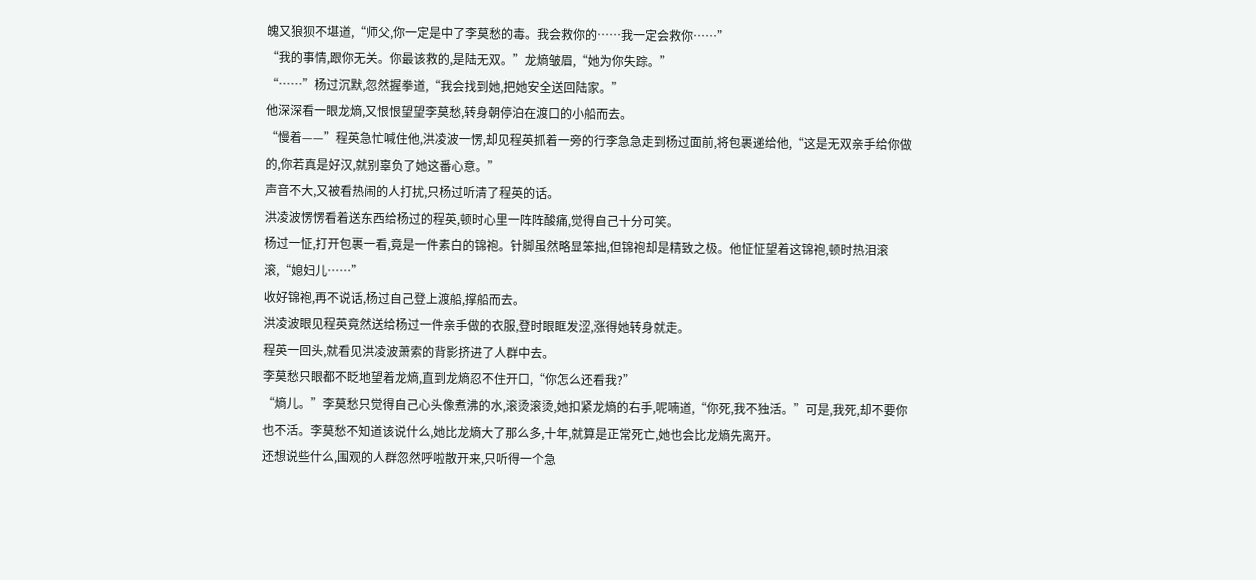魄又狼狈不堪道,“师父,你一定是中了李莫愁的毒。我会救你的……我一定会救你……”
“我的事情,跟你无关。你最该救的,是陆无双。”龙熵皱眉,“她为你失踪。”
“……”杨过沉默,忽然握拳道,“我会找到她,把她安全送回陆家。”
他深深看一眼龙熵,又恨恨望望李莫愁,转身朝停泊在渡口的小船而去。
“慢着——”程英急忙喊住他,洪凌波一愣,却见程英抓着一旁的行李急急走到杨过面前,将包裹递给他,“这是无双亲手给你做的,你若真是好汉,就别辜负了她这番心意。”
声音不大,又被看热闹的人打扰,只杨过听清了程英的话。
洪凌波愣愣看着送东西给杨过的程英,顿时心里一阵阵酸痛,觉得自己十分可笑。
杨过一怔,打开包裹一看,竟是一件素白的锦袍。针脚虽然略显笨拙,但锦袍却是精致之极。他怔怔望着这锦袍,顿时热泪滚滚,“媳妇儿……”
收好锦袍,再不说话,杨过自己登上渡船,撑船而去。
洪凌波眼见程英竟然送给杨过一件亲手做的衣服,登时眼眶发涩,涨得她转身就走。
程英一回头,就看见洪凌波萧索的背影挤进了人群中去。
李莫愁只眼都不眨地望着龙熵,直到龙熵忍不住开口,“你怎么还看我?”
“熵儿。”李莫愁只觉得自己心头像煮沸的水,滚烫滚烫,她扣紧龙熵的右手,呢喃道,“你死,我不独活。”可是,我死,却不要你也不活。李莫愁不知道该说什么,她比龙熵大了那么多,十年,就算是正常死亡,她也会比龙熵先离开。
还想说些什么,围观的人群忽然呼啦散开来,只听得一个急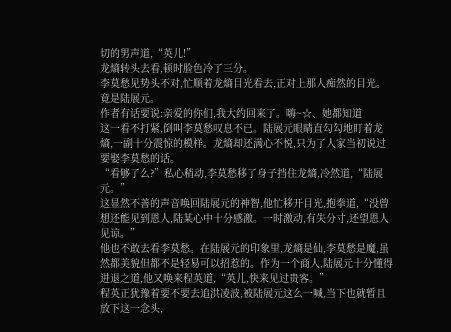切的男声道,“英儿!”
龙熵转头去看,顿时脸色冷了三分。
李莫愁见势头不对,忙顺着龙熵目光看去,正对上那人痴然的目光。
竟是陆展元。
作者有话要说:亲爱的你们,我大约回来了。嗨~☆、她都知道
这一看不打紧,倒叫李莫愁叹息不已。陆展元眼睛直勾勾地盯着龙熵,一副十分震惊的模样。龙熵却还满心不悦,只为了人家当初说过要娶李莫愁的话。
“看够了么?”私心稍动,李莫愁移了身子挡住龙熵,冷然道,“陆展元。”
这显然不善的声音唤回陆展元的神智,他忙移开目光,抱拳道,“没曾想还能见到恩人,陆某心中十分感激。一时激动,有失分寸,还望恩人见谅。”
他也不敢去看李莫愁。在陆展元的印象里,龙熵是仙,李莫愁是魔,虽然都美貌但都不是轻易可以招惹的。作为一个商人,陆展元十分懂得进退之道,他又唤来程英道,“英儿,快来见过贵客。”
程英正犹豫着要不要去追洪凌波,被陆展元这么一喊,当下也就暂且放下这一念头,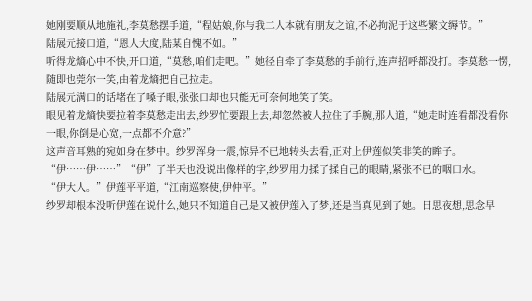她刚要顺从地施礼,李莫愁摆手道,“程姑娘,你与我二人本就有朋友之谊,不必拘泥于这些繁文缛节。”
陆展元接口道,“恩人大度,陆某自愧不如。”
听得龙熵心中不快,开口道,“莫愁,咱们走吧。”她径自牵了李莫愁的手前行,连声招呼都没打。李莫愁一愣,随即也莞尔一笑,由着龙熵把自己拉走。
陆展元满口的话堵在了嗓子眼,张张口却也只能无可奈何地笑了笑。
眼见着龙熵快要拉着李莫愁走出去,纱罗忙要跟上去,却忽然被人拉住了手腕,那人道,“她走时连看都没看你一眼,你倒是心宽,一点都不介意?”
这声音耳熟的宛如身在梦中。纱罗浑身一震,惊异不已地转头去看,正对上伊莲似笑非笑的眸子。
“伊……伊……”“伊”了半天也没说出像样的字,纱罗用力揉了揉自己的眼睛,紧张不已的咽口水。
“伊大人。”伊莲平平道,“江南巡察使,伊仲平。”
纱罗却根本没听伊莲在说什么,她只不知道自己是又被伊莲入了梦,还是当真见到了她。日思夜想,思念早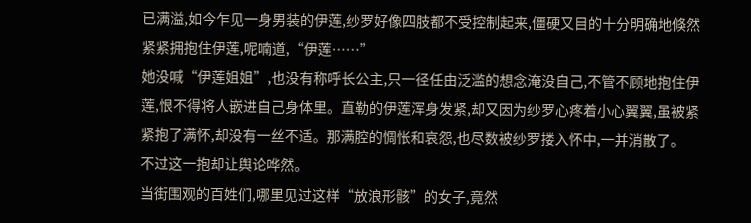已满溢,如今乍见一身男装的伊莲,纱罗好像四肢都不受控制起来,僵硬又目的十分明确地倏然紧紧拥抱住伊莲,呢喃道,“伊莲……”
她没喊“伊莲姐姐”,也没有称呼长公主,只一径任由泛滥的想念淹没自己,不管不顾地抱住伊莲,恨不得将人嵌进自己身体里。直勒的伊莲浑身发紧,却又因为纱罗心疼着小心翼翼,虽被紧紧抱了满怀,却没有一丝不适。那满腔的惆怅和哀怨,也尽数被纱罗搂入怀中,一并消散了。
不过这一抱却让舆论哗然。
当街围观的百姓们,哪里见过这样“放浪形骸”的女子,竟然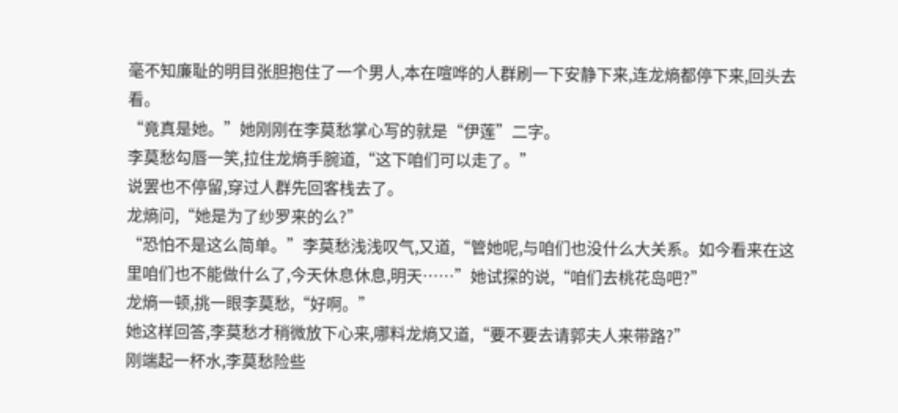毫不知廉耻的明目张胆抱住了一个男人,本在喧哗的人群刷一下安静下来,连龙熵都停下来,回头去看。
“竟真是她。”她刚刚在李莫愁掌心写的就是“伊莲”二字。
李莫愁勾唇一笑,拉住龙熵手腕道,“这下咱们可以走了。”
说罢也不停留,穿过人群先回客栈去了。
龙熵问,“她是为了纱罗来的么?”
“恐怕不是这么简单。”李莫愁浅浅叹气,又道,“管她呢,与咱们也没什么大关系。如今看来在这里咱们也不能做什么了,今天休息休息,明天……”她试探的说,“咱们去桃花岛吧?”
龙熵一顿,挑一眼李莫愁,“好啊。”
她这样回答,李莫愁才稍微放下心来,哪料龙熵又道,“要不要去请郭夫人来带路?”
刚端起一杯水,李莫愁险些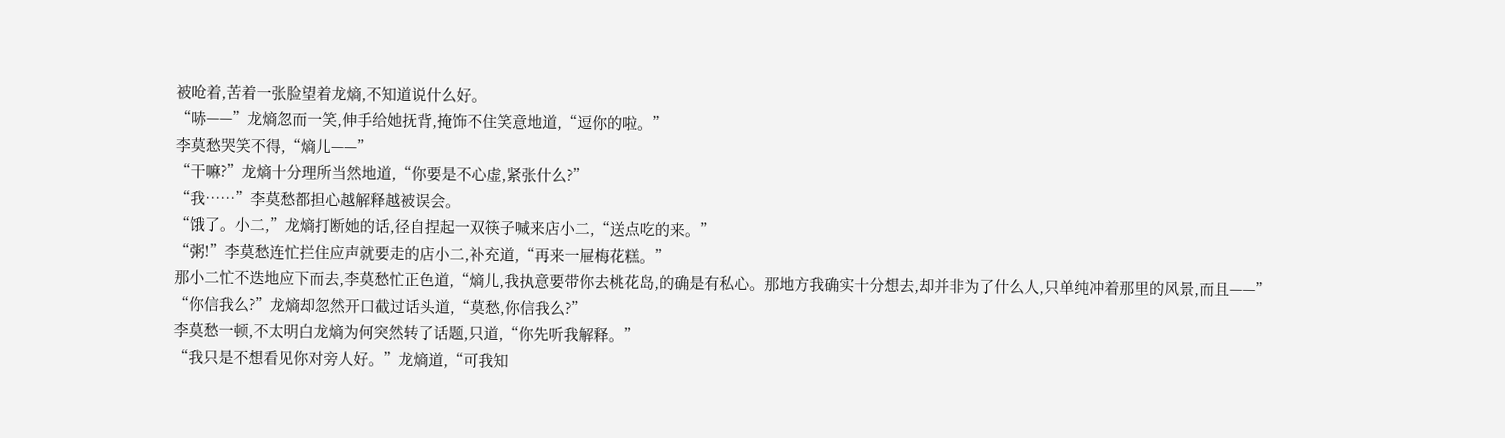被呛着,苦着一张脸望着龙熵,不知道说什么好。
“哧——”龙熵忽而一笑,伸手给她抚背,掩饰不住笑意地道,“逗你的啦。”
李莫愁哭笑不得,“熵儿——”
“干嘛?”龙熵十分理所当然地道,“你要是不心虚,紧张什么?”
“我……”李莫愁都担心越解释越被误会。
“饿了。小二,”龙熵打断她的话,径自捏起一双筷子喊来店小二,“送点吃的来。”
“粥!”李莫愁连忙拦住应声就要走的店小二,补充道,“再来一屉梅花糕。”
那小二忙不迭地应下而去,李莫愁忙正色道,“熵儿,我执意要带你去桃花岛,的确是有私心。那地方我确实十分想去,却并非为了什么人,只单纯冲着那里的风景,而且——”
“你信我么?”龙熵却忽然开口截过话头道,“莫愁,你信我么?”
李莫愁一顿,不太明白龙熵为何突然转了话题,只道,“你先听我解释。”
“我只是不想看见你对旁人好。”龙熵道,“可我知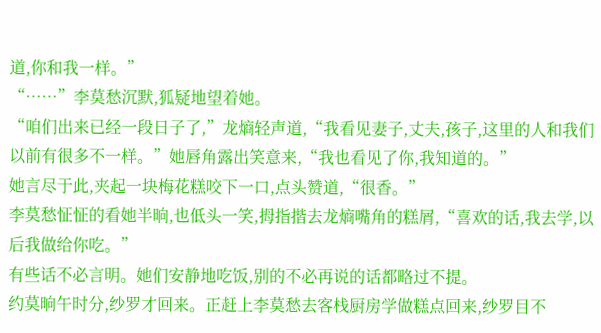道,你和我一样。”
“……”李莫愁沉默,狐疑地望着她。
“咱们出来已经一段日子了,”龙熵轻声道,“我看见妻子,丈夫,孩子,这里的人和我们以前有很多不一样。”她唇角露出笑意来,“我也看见了你,我知道的。”
她言尽于此,夹起一块梅花糕咬下一口,点头赞道,“很香。”
李莫愁怔怔的看她半晌,也低头一笑,拇指揩去龙熵嘴角的糕屑,“喜欢的话,我去学,以后我做给你吃。”
有些话不必言明。她们安静地吃饭,别的不必再说的话都略过不提。
约莫晌午时分,纱罗才回来。正赶上李莫愁去客栈厨房学做糕点回来,纱罗目不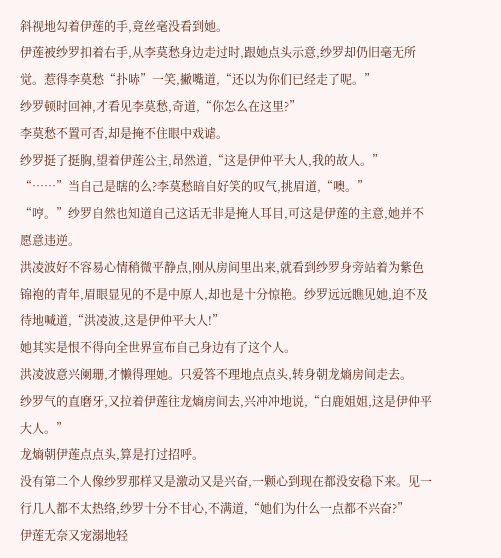斜视地勾着伊莲的手,竟丝毫没看到她。
伊莲被纱罗扣着右手,从李莫愁身边走过时,跟她点头示意,纱罗却仍旧毫无所觉。惹得李莫愁“扑哧”一笑,撇嘴道,“还以为你们已经走了呢。”
纱罗顿时回神,才看见李莫愁,奇道,“你怎么在这里?”
李莫愁不置可否,却是掩不住眼中戏谑。
纱罗挺了挺胸,望着伊莲公主,昂然道,“这是伊仲平大人,我的故人。”
“……”当自己是瞎的么?李莫愁暗自好笑的叹气,挑眉道,“噢。”
“哼。”纱罗自然也知道自己这话无非是掩人耳目,可这是伊莲的主意,她并不愿意违逆。
洪凌波好不容易心情稍微平静点,刚从房间里出来,就看到纱罗身旁站着为紫色锦袍的青年,眉眼显见的不是中原人,却也是十分惊艳。纱罗远远瞧见她,迫不及待地喊道,“洪凌波,这是伊仲平大人!”
她其实是恨不得向全世界宣布自己身边有了这个人。
洪凌波意兴阑珊,才懒得理她。只爱答不理地点点头,转身朝龙熵房间走去。
纱罗气的直磨牙,又拉着伊莲往龙熵房间去,兴冲冲地说,“白鹿姐姐,这是伊仲平大人。”
龙熵朝伊莲点点头,算是打过招呼。
没有第二个人像纱罗那样又是激动又是兴奋,一颗心到现在都没安稳下来。见一行几人都不太热络,纱罗十分不甘心,不满道,“她们为什么一点都不兴奋?”
伊莲无奈又宠溺地轻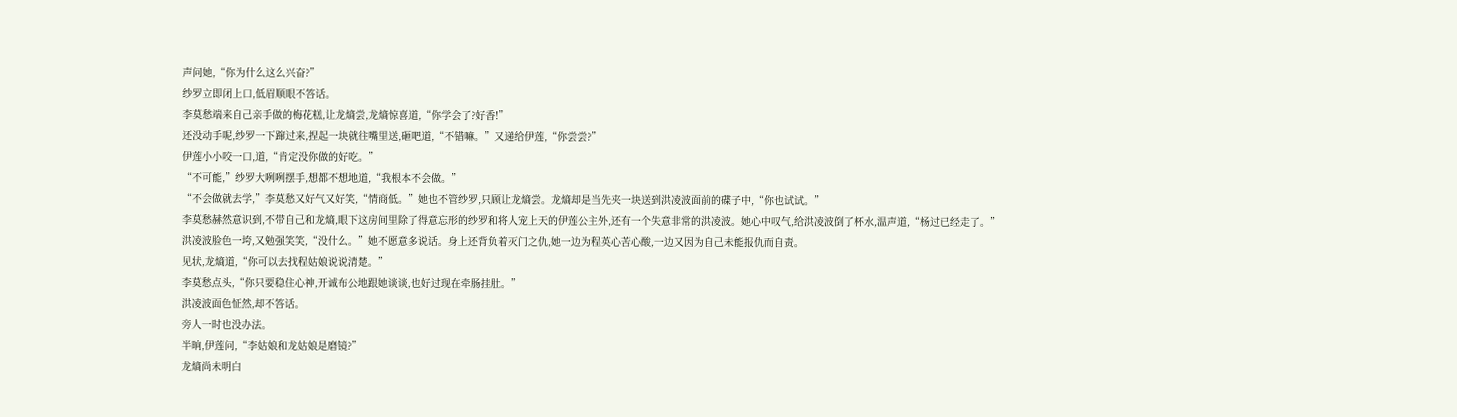声问她,“你为什么这么兴奋?”
纱罗立即闭上口,低眉顺眼不答话。
李莫愁端来自己亲手做的梅花糕,让龙熵尝,龙熵惊喜道,“你学会了?好香!”
还没动手呢,纱罗一下蹿过来,捏起一块就往嘴里送,砸吧道,“不错嘛。”又递给伊莲,“你尝尝?”
伊莲小小咬一口,道,“肯定没你做的好吃。”
“不可能,”纱罗大咧咧摆手,想都不想地道,“我根本不会做。”
“不会做就去学,”李莫愁又好气又好笑,“情商低。”她也不管纱罗,只顾让龙熵尝。龙熵却是当先夹一块送到洪凌波面前的碟子中,“你也试试。”
李莫愁赫然意识到,不带自己和龙熵,眼下这房间里除了得意忘形的纱罗和将人宠上天的伊莲公主外,还有一个失意非常的洪凌波。她心中叹气,给洪凌波倒了杯水,温声道,“杨过已经走了。”
洪凌波脸色一垮,又勉强笑笑,“没什么。”她不愿意多说话。身上还背负着灭门之仇,她一边为程英心苦心酸,一边又因为自己未能报仇而自责。
见状,龙熵道,“你可以去找程姑娘说说清楚。”
李莫愁点头,“你只要稳住心神,开诚布公地跟她谈谈,也好过现在牵肠挂肚。”
洪凌波面色怔然,却不答话。
旁人一时也没办法。
半晌,伊莲问,“李姑娘和龙姑娘是磨镜?”
龙熵尚未明白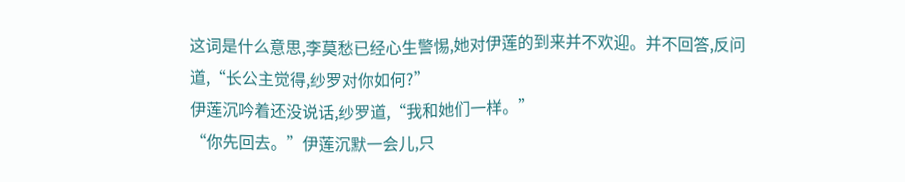这词是什么意思,李莫愁已经心生警惕,她对伊莲的到来并不欢迎。并不回答,反问道,“长公主觉得,纱罗对你如何?”
伊莲沉吟着还没说话,纱罗道,“我和她们一样。”
“你先回去。”伊莲沉默一会儿,只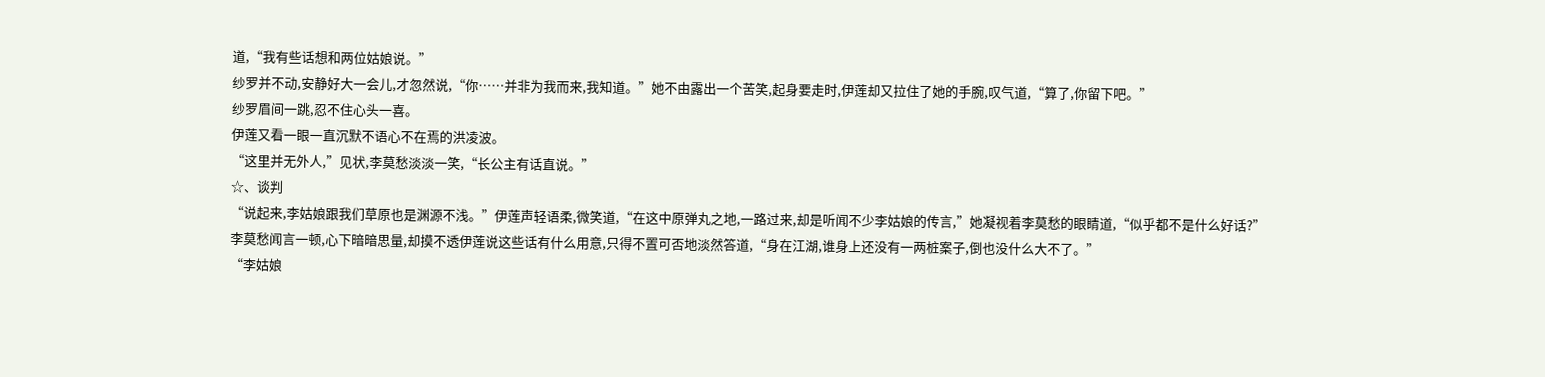道,“我有些话想和两位姑娘说。”
纱罗并不动,安静好大一会儿,才忽然说,“你……并非为我而来,我知道。”她不由露出一个苦笑,起身要走时,伊莲却又拉住了她的手腕,叹气道,“算了,你留下吧。”
纱罗眉间一跳,忍不住心头一喜。
伊莲又看一眼一直沉默不语心不在焉的洪凌波。
“这里并无外人,”见状,李莫愁淡淡一笑,“长公主有话直说。”
☆、谈判
“说起来,李姑娘跟我们草原也是渊源不浅。”伊莲声轻语柔,微笑道,“在这中原弹丸之地,一路过来,却是听闻不少李姑娘的传言,”她凝视着李莫愁的眼睛道,“似乎都不是什么好话?”
李莫愁闻言一顿,心下暗暗思量,却摸不透伊莲说这些话有什么用意,只得不置可否地淡然答道,“身在江湖,谁身上还没有一两桩案子,倒也没什么大不了。”
“李姑娘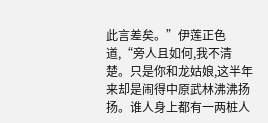此言差矣。”伊莲正色道,“旁人且如何,我不清楚。只是你和龙姑娘,这半年来却是闹得中原武林沸沸扬扬。谁人身上都有一两桩人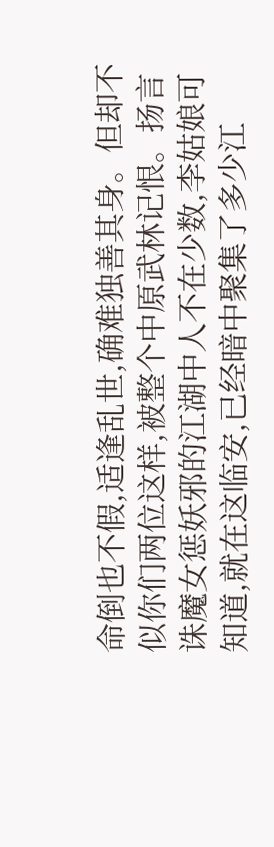命倒也不假,适逢乱世,确难独善其身。但却不似你们两位这样,被整个中原武林记恨。扬言诛魔女惩妖邪的江湖中人不在少数,李姑娘可知道,就在这临安,已经暗中聚集了多少江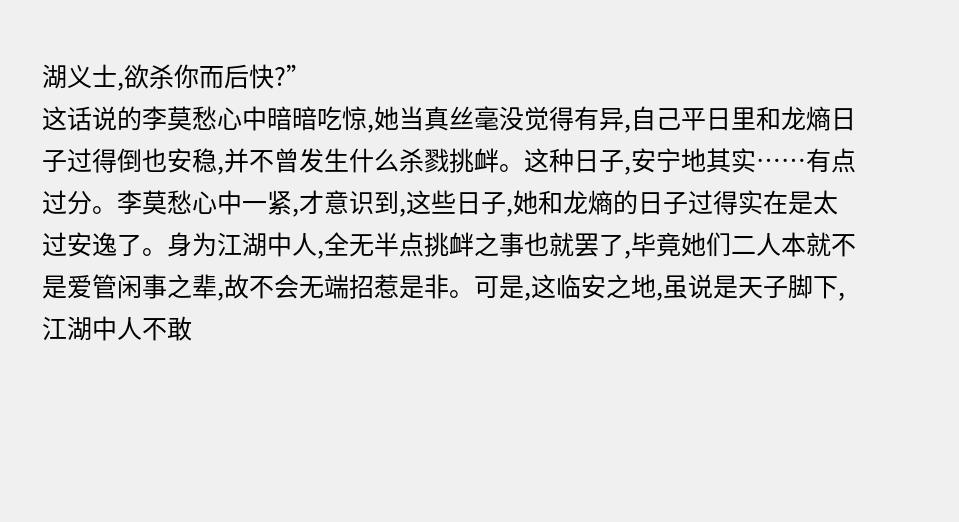湖义士,欲杀你而后快?”
这话说的李莫愁心中暗暗吃惊,她当真丝毫没觉得有异,自己平日里和龙熵日子过得倒也安稳,并不曾发生什么杀戮挑衅。这种日子,安宁地其实……有点过分。李莫愁心中一紧,才意识到,这些日子,她和龙熵的日子过得实在是太过安逸了。身为江湖中人,全无半点挑衅之事也就罢了,毕竟她们二人本就不是爱管闲事之辈,故不会无端招惹是非。可是,这临安之地,虽说是天子脚下,江湖中人不敢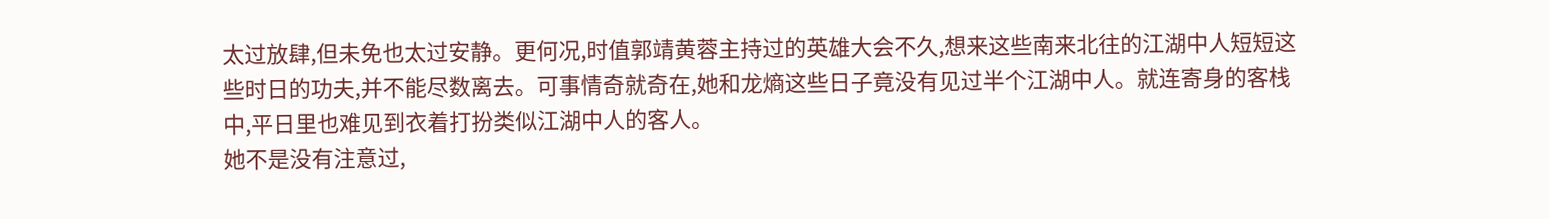太过放肆,但未免也太过安静。更何况,时值郭靖黄蓉主持过的英雄大会不久,想来这些南来北往的江湖中人短短这些时日的功夫,并不能尽数离去。可事情奇就奇在,她和龙熵这些日子竟没有见过半个江湖中人。就连寄身的客栈中,平日里也难见到衣着打扮类似江湖中人的客人。
她不是没有注意过,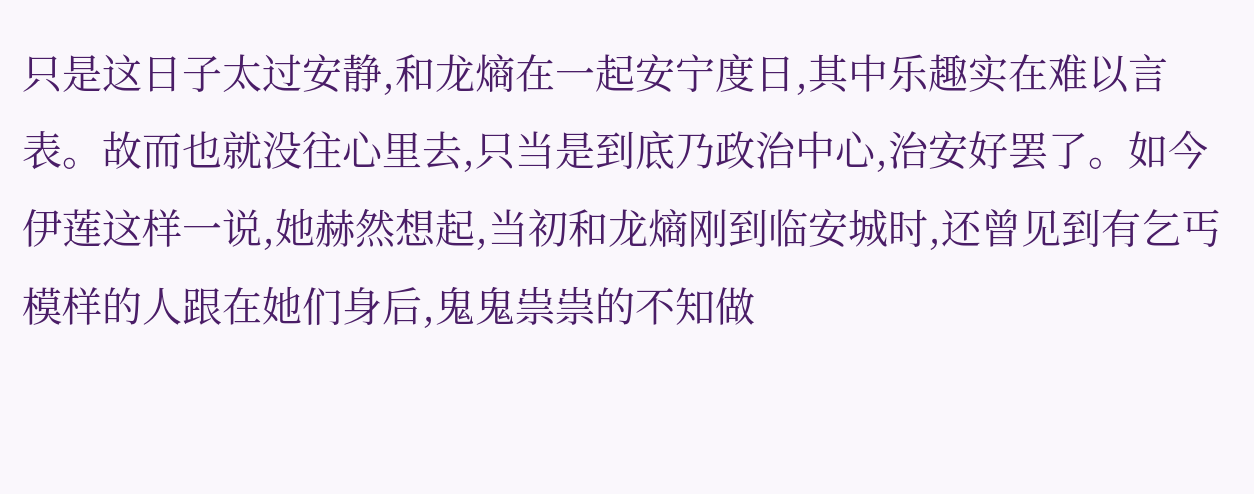只是这日子太过安静,和龙熵在一起安宁度日,其中乐趣实在难以言表。故而也就没往心里去,只当是到底乃政治中心,治安好罢了。如今伊莲这样一说,她赫然想起,当初和龙熵刚到临安城时,还曾见到有乞丐模样的人跟在她们身后,鬼鬼祟祟的不知做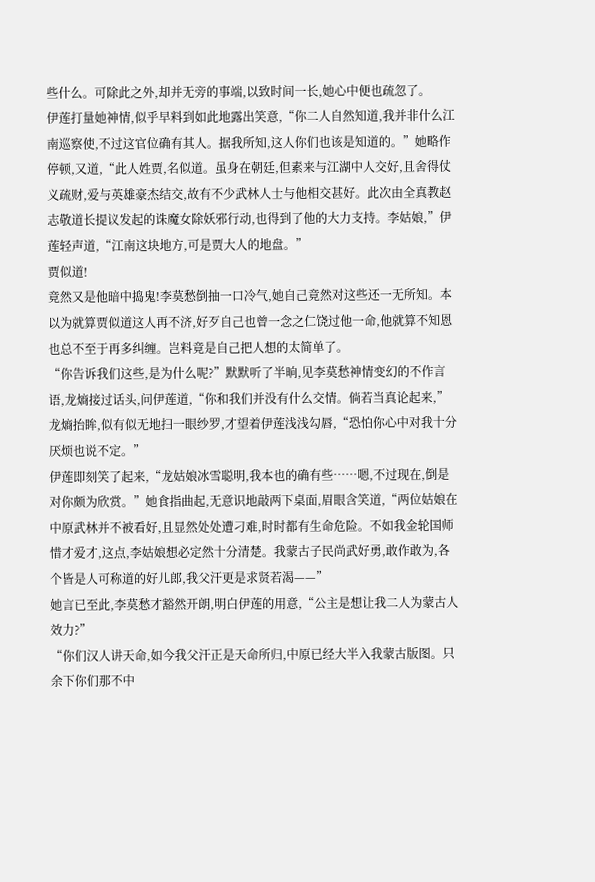些什么。可除此之外,却并无旁的事端,以致时间一长,她心中便也疏忽了。
伊莲打量她神情,似乎早料到如此地露出笑意,“你二人自然知道,我并非什么江南巡察使,不过这官位确有其人。据我所知,这人你们也该是知道的。”她略作停顿,又道,“此人姓贾,名似道。虽身在朝廷,但素来与江湖中人交好,且舍得仗义疏财,爱与英雄豪杰结交,故有不少武林人士与他相交甚好。此次由全真教赵志敬道长提议发起的诛魔女除妖邪行动,也得到了他的大力支持。李姑娘,”伊莲轻声道,“江南这块地方,可是贾大人的地盘。”
贾似道!
竟然又是他暗中捣鬼!李莫愁倒抽一口冷气,她自己竟然对这些还一无所知。本以为就算贾似道这人再不济,好歹自己也曾一念之仁饶过他一命,他就算不知恩也总不至于再多纠缠。岂料竟是自己把人想的太简单了。
“你告诉我们这些,是为什么呢?”默默听了半晌,见李莫愁神情变幻的不作言语,龙熵接过话头,问伊莲道,“你和我们并没有什么交情。倘若当真论起来,”龙熵抬眸,似有似无地扫一眼纱罗,才望着伊莲浅浅勾唇,“恐怕你心中对我十分厌烦也说不定。”
伊莲即刻笑了起来,“龙姑娘冰雪聪明,我本也的确有些……嗯,不过现在,倒是对你颇为欣赏。”她食指曲起,无意识地敲两下桌面,眉眼含笑道,“两位姑娘在中原武林并不被看好,且显然处处遭刁难,时时都有生命危险。不如我金轮国师惜才爱才,这点,李姑娘想必定然十分清楚。我蒙古子民尚武好勇,敢作敢为,各个皆是人可称道的好儿郎,我父汗更是求贤若渴——”
她言已至此,李莫愁才豁然开朗,明白伊莲的用意,“公主是想让我二人为蒙古人效力?”
“你们汉人讲天命,如今我父汗正是天命所归,中原已经大半入我蒙古版图。只余下你们那不中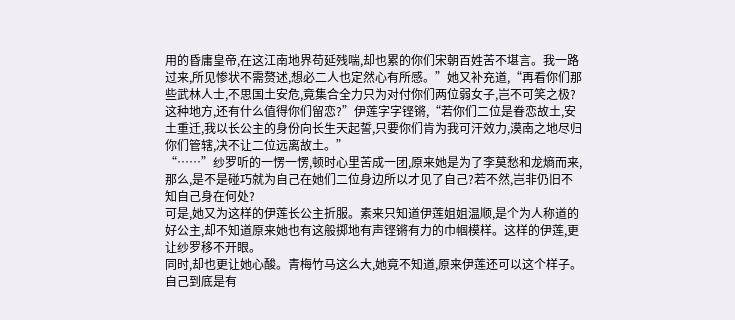用的昏庸皇帝,在这江南地界苟延残喘,却也累的你们宋朝百姓苦不堪言。我一路过来,所见惨状不需赘述,想必二人也定然心有所感。”她又补充道,“再看你们那些武林人士,不思国土安危,竟集合全力只为对付你们两位弱女子,岂不可笑之极?这种地方,还有什么值得你们留恋?”伊莲字字铿锵,“若你们二位是眷恋故土,安土重迁,我以长公主的身份向长生天起誓,只要你们肯为我可汗效力,漠南之地尽归你们管辖,决不让二位远离故土。”
“……”纱罗听的一愣一愣,顿时心里苦成一团,原来她是为了李莫愁和龙熵而来,那么,是不是碰巧就为自己在她们二位身边所以才见了自己?若不然,岂非仍旧不知自己身在何处?
可是,她又为这样的伊莲长公主折服。素来只知道伊莲姐姐温顺,是个为人称道的好公主,却不知道原来她也有这般掷地有声铿锵有力的巾帼模样。这样的伊莲,更让纱罗移不开眼。
同时,却也更让她心酸。青梅竹马这么大,她竟不知道,原来伊莲还可以这个样子。自己到底是有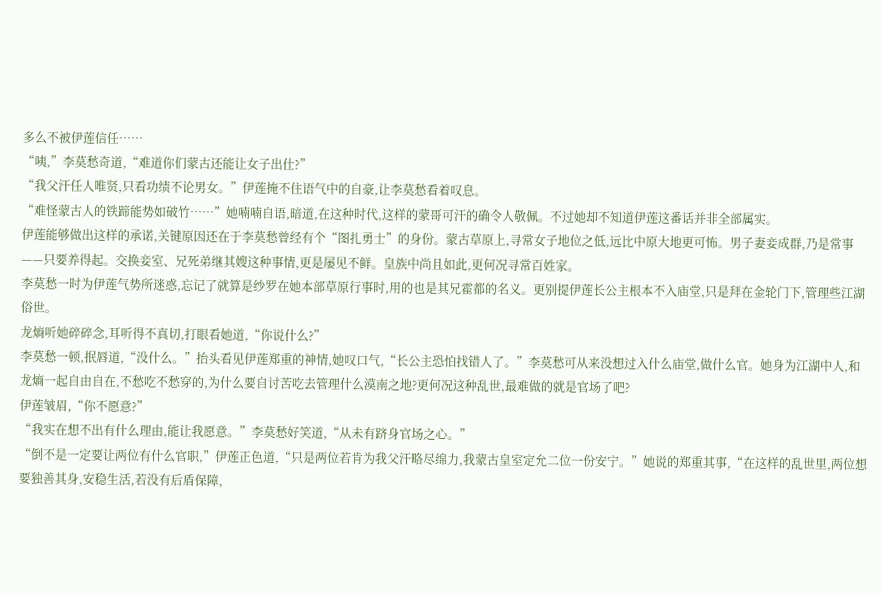多么不被伊莲信任……
“咦,”李莫愁奇道,“难道你们蒙古还能让女子出仕?”
“我父汗任人唯贤,只看功绩不论男女。”伊莲掩不住语气中的自豪,让李莫愁看着叹息。
“难怪蒙古人的铁蹄能势如破竹……”她喃喃自语,暗道,在这种时代,这样的蒙哥可汗的确令人敬佩。不过她却不知道伊莲这番话并非全部属实。
伊莲能够做出这样的承诺,关键原因还在于李莫愁曾经有个“图扎勇士”的身份。蒙古草原上,寻常女子地位之低,远比中原大地更可怖。男子妻妾成群,乃是常事——只要养得起。交换妾室、兄死弟继其嫂这种事情,更是屡见不鲜。皇族中尚且如此,更何况寻常百姓家。
李莫愁一时为伊莲气势所迷惑,忘记了就算是纱罗在她本部草原行事时,用的也是其兄霍都的名义。更别提伊莲长公主根本不入庙堂,只是拜在金轮门下,管理些江湖俗世。
龙熵听她碎碎念,耳听得不真切,打眼看她道,“你说什么?”
李莫愁一顿,抿唇道,“没什么。”抬头看见伊莲郑重的神情,她叹口气,“长公主恐怕找错人了。”李莫愁可从来没想过入什么庙堂,做什么官。她身为江湖中人,和龙熵一起自由自在,不愁吃不愁穿的,为什么要自讨苦吃去管理什么漠南之地?更何况这种乱世,最难做的就是官场了吧?
伊莲皱眉,“你不愿意?”
“我实在想不出有什么理由,能让我愿意。”李莫愁好笑道,“从未有跻身官场之心。”
“倒不是一定要让两位有什么官职,”伊莲正色道,“只是两位若肯为我父汗略尽绵力,我蒙古皇室定允二位一份安宁。”她说的郑重其事,“在这样的乱世里,两位想要独善其身,安稳生活,若没有后盾保障,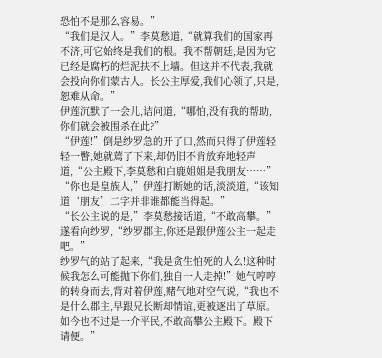恐怕不是那么容易。”
“我们是汉人。”李莫愁道,“就算我们的国家再不济,可它始终是我们的根。我不帮朝廷,是因为它已经是腐朽的烂泥扶不上墙。但这并不代表,我就会投向你们蒙古人。长公主厚爱,我们心领了,只是,恕难从命。”
伊莲沉默了一会儿,诘问道,“哪怕,没有我的帮助,你们就会被围杀在此?”
“伊莲!”倒是纱罗急的开了口,然而只得了伊莲轻轻一瞥,她就蔫了下来,却仍旧不肯放弃地轻声道,“公主殿下,李莫愁和白鹿姐姐是我朋友……”
“你也是皇族人,”伊莲打断她的话,淡淡道,“该知道‘朋友’二字并非谁都能当得起。”
“长公主说的是,”李莫愁接话道,“不敢高攀。”遂看向纱罗,“纱罗郡主,你还是跟伊莲公主一起走吧。”
纱罗气的站了起来,“我是贪生怕死的人么!这种时候我怎么可能抛下你们,独自一人走掉!”她气哼哼的转身而去,背对着伊莲,赌气地对空气说,“我也不是什么郡主,早跟兄长断却情谊,更被逐出了草原。如今也不过是一介平民,不敢高攀公主殿下。殿下请便。”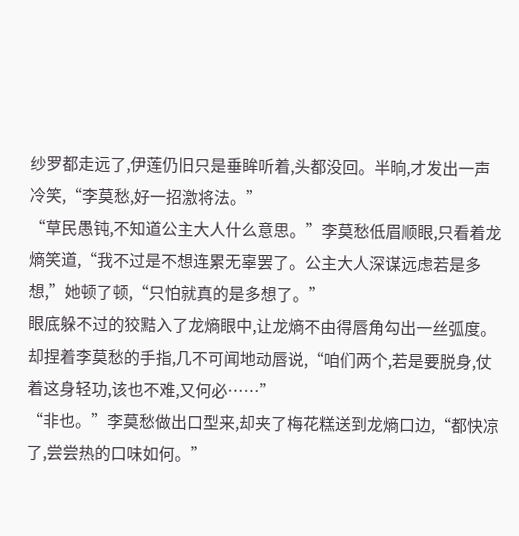纱罗都走远了,伊莲仍旧只是垂眸听着,头都没回。半晌,才发出一声冷笑,“李莫愁,好一招激将法。”
“草民愚钝,不知道公主大人什么意思。”李莫愁低眉顺眼,只看着龙熵笑道,“我不过是不想连累无辜罢了。公主大人深谋远虑若是多想,”她顿了顿,“只怕就真的是多想了。”
眼底躲不过的狡黠入了龙熵眼中,让龙熵不由得唇角勾出一丝弧度。却捏着李莫愁的手指,几不可闻地动唇说,“咱们两个,若是要脱身,仗着这身轻功,该也不难,又何必……”
“非也。”李莫愁做出口型来,却夹了梅花糕送到龙熵口边,“都快凉了,尝尝热的口味如何。”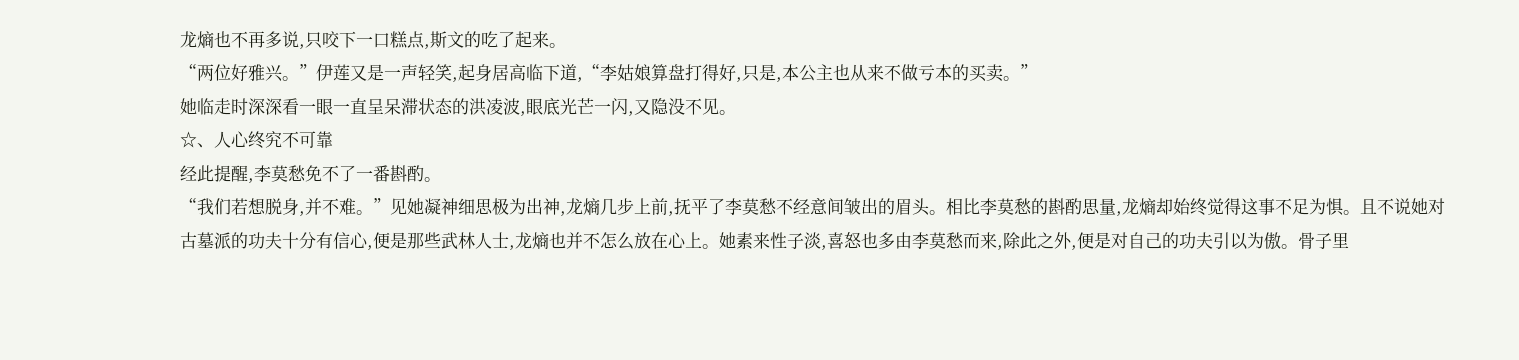龙熵也不再多说,只咬下一口糕点,斯文的吃了起来。
“两位好雅兴。”伊莲又是一声轻笑,起身居高临下道,“李姑娘算盘打得好,只是,本公主也从来不做亏本的买卖。”
她临走时深深看一眼一直呈呆滞状态的洪凌波,眼底光芒一闪,又隐没不见。
☆、人心终究不可靠
经此提醒,李莫愁免不了一番斟酌。
“我们若想脱身,并不难。”见她凝神细思极为出神,龙熵几步上前,抚平了李莫愁不经意间皱出的眉头。相比李莫愁的斟酌思量,龙熵却始终觉得这事不足为惧。且不说她对古墓派的功夫十分有信心,便是那些武林人士,龙熵也并不怎么放在心上。她素来性子淡,喜怒也多由李莫愁而来,除此之外,便是对自己的功夫引以为傲。骨子里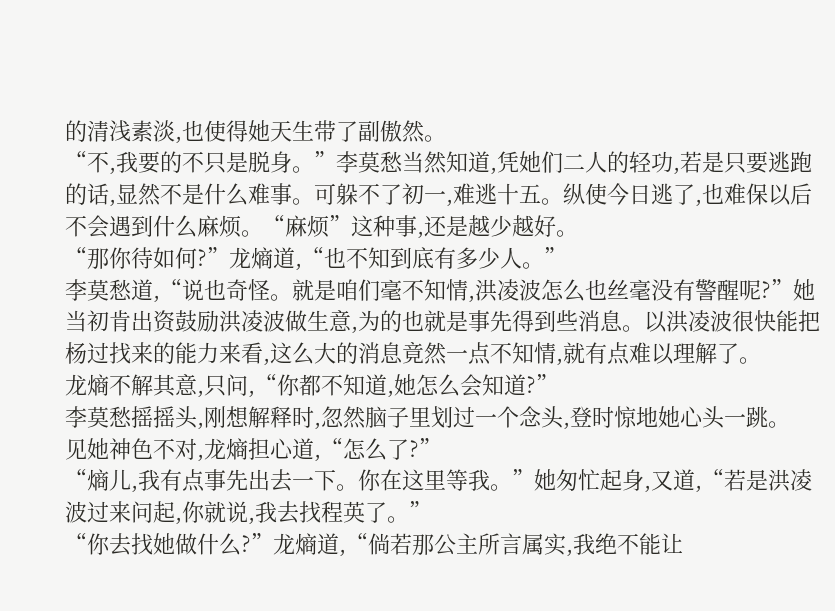的清浅素淡,也使得她天生带了副傲然。
“不,我要的不只是脱身。”李莫愁当然知道,凭她们二人的轻功,若是只要逃跑的话,显然不是什么难事。可躲不了初一,难逃十五。纵使今日逃了,也难保以后不会遇到什么麻烦。“麻烦”这种事,还是越少越好。
“那你待如何?”龙熵道,“也不知到底有多少人。”
李莫愁道,“说也奇怪。就是咱们毫不知情,洪凌波怎么也丝毫没有警醒呢?”她当初肯出资鼓励洪凌波做生意,为的也就是事先得到些消息。以洪凌波很快能把杨过找来的能力来看,这么大的消息竟然一点不知情,就有点难以理解了。
龙熵不解其意,只问,“你都不知道,她怎么会知道?”
李莫愁摇摇头,刚想解释时,忽然脑子里划过一个念头,登时惊地她心头一跳。
见她神色不对,龙熵担心道,“怎么了?”
“熵儿,我有点事先出去一下。你在这里等我。”她匆忙起身,又道,“若是洪凌波过来问起,你就说,我去找程英了。”
“你去找她做什么?”龙熵道,“倘若那公主所言属实,我绝不能让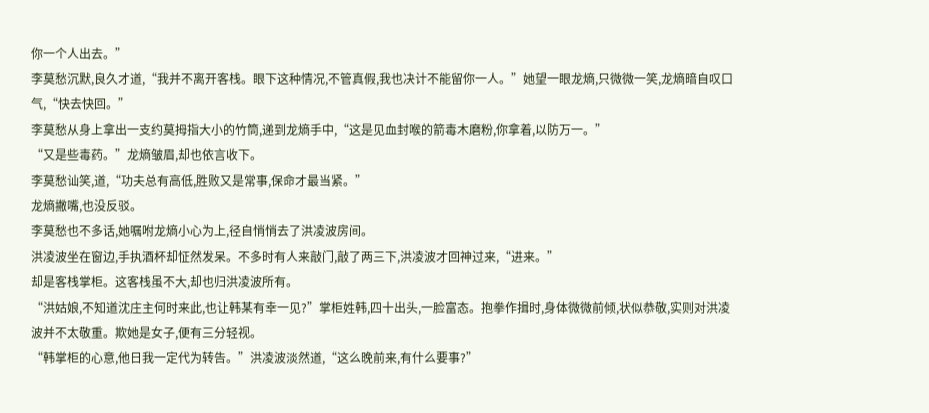你一个人出去。”
李莫愁沉默,良久才道,“我并不离开客栈。眼下这种情况,不管真假,我也决计不能留你一人。”她望一眼龙熵,只微微一笑,龙熵暗自叹口气,“快去快回。”
李莫愁从身上拿出一支约莫拇指大小的竹筒,递到龙熵手中,“这是见血封喉的箭毒木磨粉,你拿着,以防万一。”
“又是些毒药。”龙熵皱眉,却也依言收下。
李莫愁讪笑,道,“功夫总有高低,胜败又是常事,保命才最当紧。”
龙熵撇嘴,也没反驳。
李莫愁也不多话,她嘱咐龙熵小心为上,径自悄悄去了洪凌波房间。
洪凌波坐在窗边,手执酒杯却怔然发呆。不多时有人来敲门,敲了两三下,洪凌波才回神过来,“进来。”
却是客栈掌柜。这客栈虽不大,却也归洪凌波所有。
“洪姑娘,不知道沈庄主何时来此,也让韩某有幸一见?”掌柜姓韩,四十出头,一脸富态。抱拳作揖时,身体微微前倾,状似恭敬,实则对洪凌波并不太敬重。欺她是女子,便有三分轻视。
“韩掌柜的心意,他日我一定代为转告。”洪凌波淡然道,“这么晚前来,有什么要事?”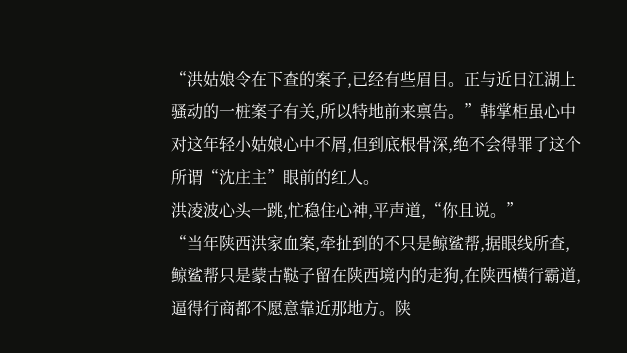“洪姑娘令在下查的案子,已经有些眉目。正与近日江湖上骚动的一桩案子有关,所以特地前来禀告。”韩掌柜虽心中对这年轻小姑娘心中不屑,但到底根骨深,绝不会得罪了这个所谓“沈庄主”眼前的红人。
洪凌波心头一跳,忙稳住心神,平声道,“你且说。”
“当年陕西洪家血案,牵扯到的不只是鲸鲨帮,据眼线所查,鲸鲨帮只是蒙古鞑子留在陕西境内的走狗,在陕西横行霸道,逼得行商都不愿意靠近那地方。陕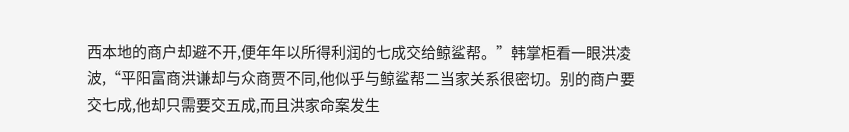西本地的商户却避不开,便年年以所得利润的七成交给鲸鲨帮。”韩掌柜看一眼洪凌波,“平阳富商洪谦却与众商贾不同,他似乎与鲸鲨帮二当家关系很密切。别的商户要交七成,他却只需要交五成,而且洪家命案发生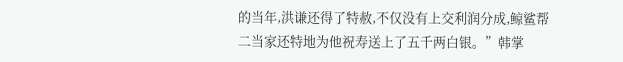的当年,洪谦还得了特赦,不仅没有上交利润分成,鲸鲨帮二当家还特地为他祝寿送上了五千两白银。”韩掌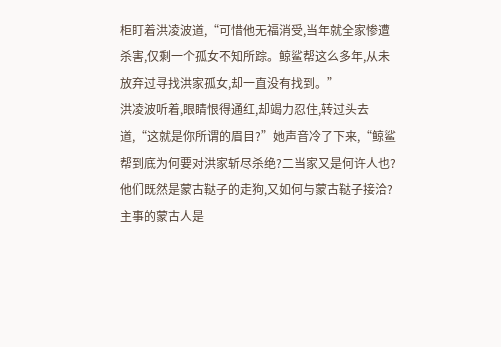柜盯着洪凌波道,“可惜他无福消受,当年就全家惨遭杀害,仅剩一个孤女不知所踪。鲸鲨帮这么多年,从未放弃过寻找洪家孤女,却一直没有找到。”
洪凌波听着,眼睛恨得通红,却竭力忍住,转过头去道,“这就是你所谓的眉目?”她声音冷了下来,“鲸鲨帮到底为何要对洪家斩尽杀绝?二当家又是何许人也?他们既然是蒙古鞑子的走狗,又如何与蒙古鞑子接洽?主事的蒙古人是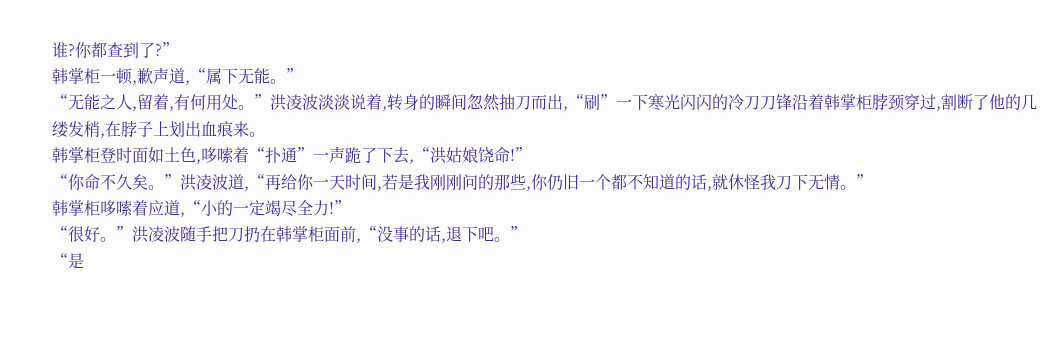谁?你都查到了?”
韩掌柜一顿,歉声道,“属下无能。”
“无能之人,留着,有何用处。”洪凌波淡淡说着,转身的瞬间忽然抽刀而出,“刷”一下寒光闪闪的冷刀刀锋沿着韩掌柜脖颈穿过,割断了他的几缕发梢,在脖子上划出血痕来。
韩掌柜登时面如土色,哆嗦着“扑通”一声跪了下去,“洪姑娘饶命!”
“你命不久矣。”洪凌波道,“再给你一天时间,若是我刚刚问的那些,你仍旧一个都不知道的话,就休怪我刀下无情。”
韩掌柜哆嗦着应道,“小的一定竭尽全力!”
“很好。”洪凌波随手把刀扔在韩掌柜面前,“没事的话,退下吧。”
“是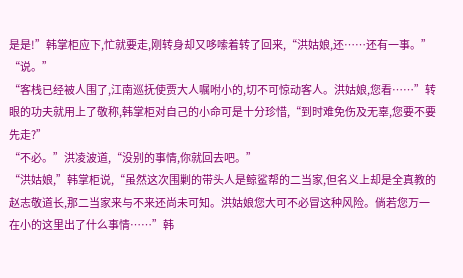是是!”韩掌柜应下,忙就要走,刚转身却又哆嗦着转了回来,“洪姑娘,还……还有一事。”
“说。”
“客栈已经被人围了,江南巡抚使贾大人嘱咐小的,切不可惊动客人。洪姑娘,您看……”转眼的功夫就用上了敬称,韩掌柜对自己的小命可是十分珍惜,“到时难免伤及无辜,您要不要先走?”
“不必。”洪凌波道,“没别的事情,你就回去吧。”
“洪姑娘,”韩掌柜说,“虽然这次围剿的带头人是鲸鲨帮的二当家,但名义上却是全真教的赵志敬道长,那二当家来与不来还尚未可知。洪姑娘您大可不必冒这种风险。倘若您万一在小的这里出了什么事情……”韩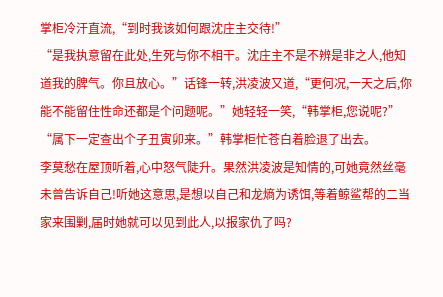掌柜冷汗直流,“到时我该如何跟沈庄主交待!”
“是我执意留在此处,生死与你不相干。沈庄主不是不辨是非之人,他知道我的脾气。你且放心。”话锋一转,洪凌波又道,“更何况,一天之后,你能不能留住性命还都是个问题呢。”她轻轻一笑,“韩掌柜,您说呢?”
“属下一定查出个子丑寅卯来。”韩掌柜忙苍白着脸退了出去。
李莫愁在屋顶听着,心中怒气陡升。果然洪凌波是知情的,可她竟然丝毫未曾告诉自己!听她这意思,是想以自己和龙熵为诱饵,等着鲸鲨帮的二当家来围剿,届时她就可以见到此人,以报家仇了吗?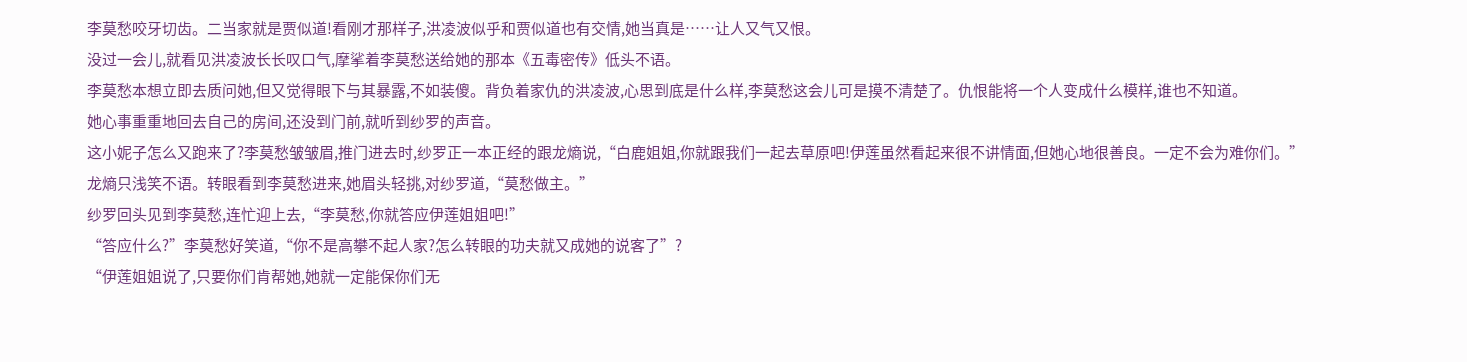李莫愁咬牙切齿。二当家就是贾似道!看刚才那样子,洪凌波似乎和贾似道也有交情,她当真是……让人又气又恨。
没过一会儿,就看见洪凌波长长叹口气,摩挲着李莫愁送给她的那本《五毒密传》低头不语。
李莫愁本想立即去质问她,但又觉得眼下与其暴露,不如装傻。背负着家仇的洪凌波,心思到底是什么样,李莫愁这会儿可是摸不清楚了。仇恨能将一个人变成什么模样,谁也不知道。
她心事重重地回去自己的房间,还没到门前,就听到纱罗的声音。
这小妮子怎么又跑来了?李莫愁皱皱眉,推门进去时,纱罗正一本正经的跟龙熵说,“白鹿姐姐,你就跟我们一起去草原吧!伊莲虽然看起来很不讲情面,但她心地很善良。一定不会为难你们。”
龙熵只浅笑不语。转眼看到李莫愁进来,她眉头轻挑,对纱罗道,“莫愁做主。”
纱罗回头见到李莫愁,连忙迎上去,“李莫愁,你就答应伊莲姐姐吧!”
“答应什么?”李莫愁好笑道,“你不是高攀不起人家?怎么转眼的功夫就又成她的说客了”?
“伊莲姐姐说了,只要你们肯帮她,她就一定能保你们无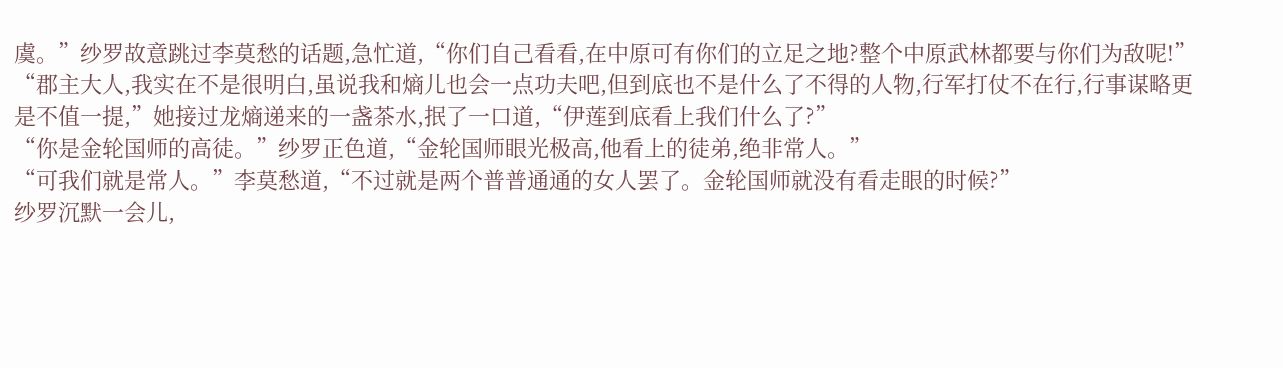虞。”纱罗故意跳过李莫愁的话题,急忙道,“你们自己看看,在中原可有你们的立足之地?整个中原武林都要与你们为敌呢!”
“郡主大人,我实在不是很明白,虽说我和熵儿也会一点功夫吧,但到底也不是什么了不得的人物,行军打仗不在行,行事谋略更是不值一提,”她接过龙熵递来的一盏茶水,抿了一口道,“伊莲到底看上我们什么了?”
“你是金轮国师的高徒。”纱罗正色道,“金轮国师眼光极高,他看上的徒弟,绝非常人。”
“可我们就是常人。”李莫愁道,“不过就是两个普普通通的女人罢了。金轮国师就没有看走眼的时候?”
纱罗沉默一会儿,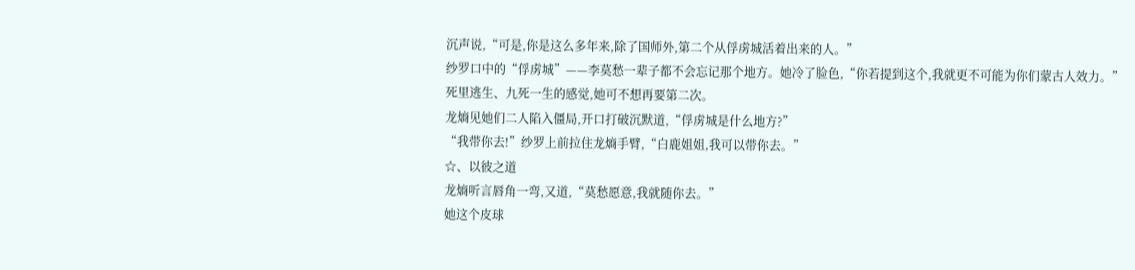沉声说,“可是,你是这么多年来,除了国师外,第二个从俘虏城活着出来的人。”
纱罗口中的“俘虏城”——李莫愁一辈子都不会忘记那个地方。她冷了脸色,“你若提到这个,我就更不可能为你们蒙古人效力。”
死里逃生、九死一生的感觉,她可不想再要第二次。
龙熵见她们二人陷入僵局,开口打破沉默道,“俘虏城是什么地方?”
“我带你去!”纱罗上前拉住龙熵手臂,“白鹿姐姐,我可以带你去。”
☆、以彼之道
龙熵听言唇角一弯,又道,“莫愁愿意,我就随你去。”
她这个皮球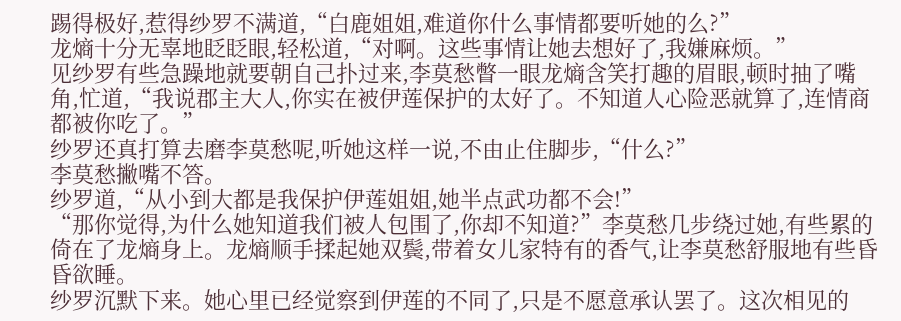踢得极好,惹得纱罗不满道,“白鹿姐姐,难道你什么事情都要听她的么?”
龙熵十分无辜地眨眨眼,轻松道,“对啊。这些事情让她去想好了,我嫌麻烦。”
见纱罗有些急躁地就要朝自己扑过来,李莫愁瞥一眼龙熵含笑打趣的眉眼,顿时抽了嘴角,忙道,“我说郡主大人,你实在被伊莲保护的太好了。不知道人心险恶就算了,连情商都被你吃了。”
纱罗还真打算去磨李莫愁呢,听她这样一说,不由止住脚步,“什么?”
李莫愁撇嘴不答。
纱罗道,“从小到大都是我保护伊莲姐姐,她半点武功都不会!”
“那你觉得,为什么她知道我们被人包围了,你却不知道?”李莫愁几步绕过她,有些累的倚在了龙熵身上。龙熵顺手揉起她双鬓,带着女儿家特有的香气,让李莫愁舒服地有些昏昏欲睡。
纱罗沉默下来。她心里已经觉察到伊莲的不同了,只是不愿意承认罢了。这次相见的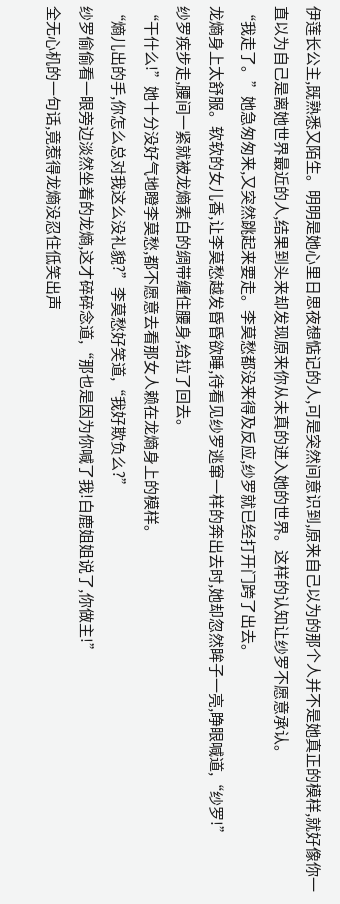伊莲长公主,既熟悉又陌生。明明是她心里日思夜想惦记的人,可是突然间意识到,原来自己以为的那个人并不是她真正的模样,就好像你一直以为自己是离她世界最近的人,结果到头来却发现原来你从未真的进入她的世界。这样的认知让纱罗不愿意承认。
“我走了。”她急匆匆来,又突然跳起来要走。李莫愁都没来得及反应,纱罗就已经打开门跨了出去。
龙熵身上太舒服。软软的女儿香,让李莫愁越发昏昏欲睡,待看见纱罗逃窜一样的奔出去时,她却忽然眸子一亮,睁眼喊道,“纱罗!”
纱罗疾步走,腰间一紧就被龙熵素白的绸带缠住腰身,给拉了回去。
“干什么!”她十分没好气地瞪李莫愁,都不愿意去看那女人赖在龙熵身上的模样。
“熵儿出的手,你怎么总对我这么没礼貌?”李莫愁好笑道,“我好欺负么?”
纱罗偷偷看一眼旁边淡然坐着的龙熵,这才碎碎念道,“那也是因为你喊了我!白鹿姐姐说了,你做主!”
全无心机的一句话,竟惹得龙熵没忍住低笑出声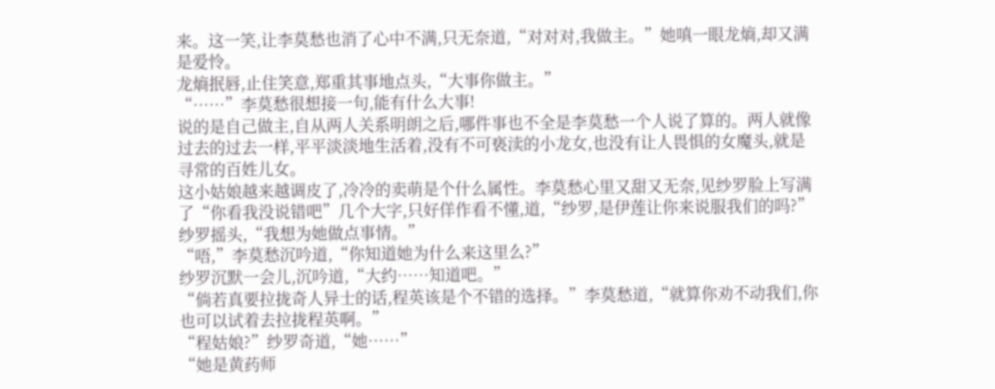来。这一笑,让李莫愁也消了心中不满,只无奈道,“对对对,我做主。”她嗔一眼龙熵,却又满是爱怜。
龙熵抿唇,止住笑意,郑重其事地点头,“大事你做主。”
“……”李莫愁很想接一句,能有什么大事!
说的是自己做主,自从两人关系明朗之后,哪件事也不全是李莫愁一个人说了算的。两人就像过去的过去一样,平平淡淡地生活着,没有不可亵渎的小龙女,也没有让人畏惧的女魔头,就是寻常的百姓儿女。
这小姑娘越来越调皮了,冷冷的卖萌是个什么属性。李莫愁心里又甜又无奈,见纱罗脸上写满了“你看我没说错吧”几个大字,只好佯作看不懂,道,“纱罗,是伊莲让你来说服我们的吗?”
纱罗摇头,“我想为她做点事情。”
“唔,”李莫愁沉吟道,“你知道她为什么来这里么?”
纱罗沉默一会儿,沉吟道,“大约……知道吧。”
“倘若真要拉拢奇人异士的话,程英该是个不错的选择。”李莫愁道,“就算你劝不动我们,你也可以试着去拉拢程英啊。”
“程姑娘?”纱罗奇道,“她……”
“她是黄药师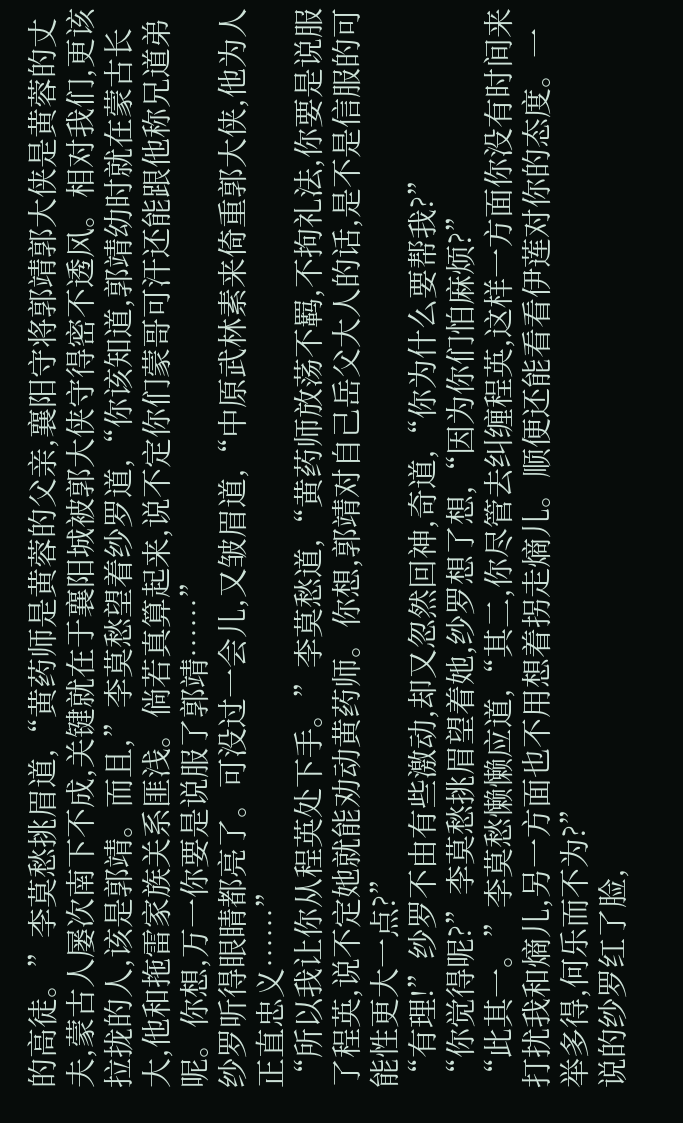的高徒。”李莫愁挑眉道,“黄药师是黄蓉的父亲,襄阳守将郭靖郭大侠是黄蓉的丈夫,蒙古人屡次南下不成,关键就在于襄阳城被郭大侠守得密不透风。相对我们,更该拉拢的人,该是郭靖。而且,”李莫愁望着纱罗道,“你该知道,郭靖幼时就在蒙古长大,他和拖雷家族关系匪浅。倘若真算起来,说不定你们蒙哥可汗还能跟他称兄道弟呢。你想,万一你要是说服了郭靖……”
纱罗听得眼睛都亮了。可没过一会儿,又皱眉道,“中原武林素来倚重郭大侠,他为人正直忠义……”
“所以我让你从程英处下手。”李莫愁道,“黄药师放荡不羁,不拘礼法,你要是说服了程英,说不定她就能劝动黄药师。你想,郭靖对自己岳父大人的话,是不是信服的可能性更大一点?”
“有理!”纱罗不由有些激动,却又忽然回神,奇道,“你为什么要帮我?”
“你觉得呢?”李莫愁挑眉望着她,纱罗想了想,“因为你们怕麻烦?”
“此其一。”李莫愁懒懒应道,“其二,你尽管去纠缠程英,这样一方面你没有时间来打扰我和熵儿,另一方面也不用想着拐走熵儿。顺便还能看看伊莲对你的态度。一举多得,何乐而不为?”
说的纱罗红了脸,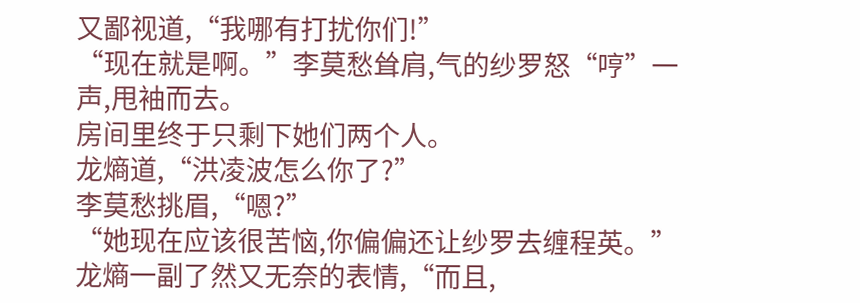又鄙视道,“我哪有打扰你们!”
“现在就是啊。”李莫愁耸肩,气的纱罗怒“哼”一声,甩袖而去。
房间里终于只剩下她们两个人。
龙熵道,“洪凌波怎么你了?”
李莫愁挑眉,“嗯?”
“她现在应该很苦恼,你偏偏还让纱罗去缠程英。”龙熵一副了然又无奈的表情,“而且,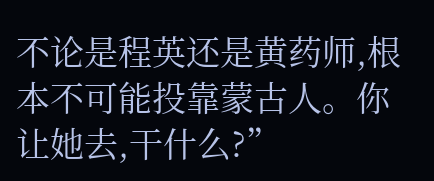不论是程英还是黄药师,根本不可能投靠蒙古人。你让她去,干什么?”